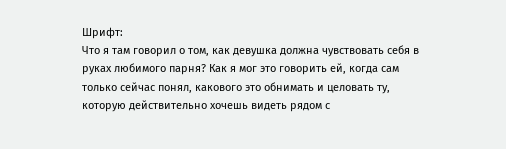Шрифт:
Что я там говорил о том, как девушка должна чувствовать себя в руках любимого парня? Как я мог это говорить ей, когда сам только сейчас понял, какового это обнимать и целовать ту, которую действительно хочешь видеть рядом с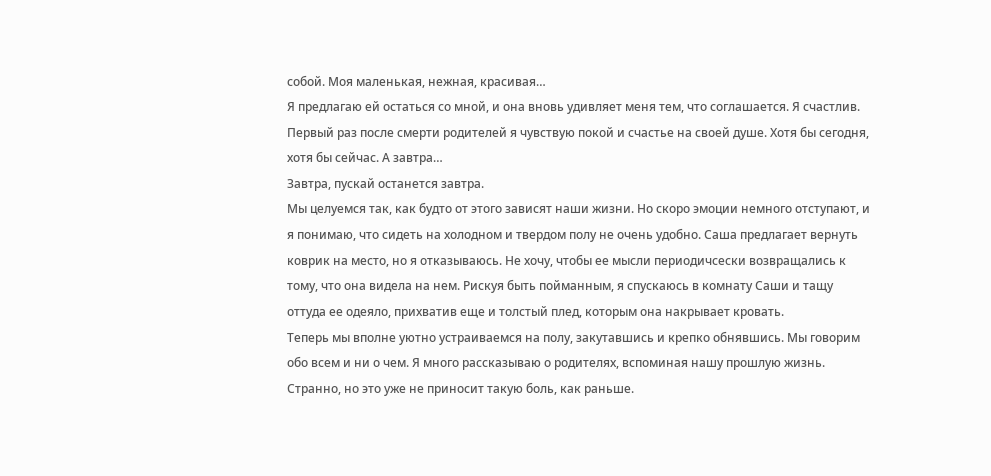собой. Моя маленькая, нежная, красивая…
Я предлагаю ей остаться со мной, и она вновь удивляет меня тем, что соглашается. Я счастлив. Первый раз после смерти родителей я чувствую покой и счастье на своей душе. Хотя бы сегодня, хотя бы сейчас. А завтра…
Завтра, пускай останется завтра.
Мы целуемся так, как будто от этого зависят наши жизни. Но скоро эмоции немного отступают, и я понимаю, что сидеть на холодном и твердом полу не очень удобно. Саша предлагает вернуть коврик на место, но я отказываюсь. Не хочу, чтобы ее мысли периодичсески возвращались к тому, что она видела на нем. Рискуя быть пойманным, я спускаюсь в комнату Саши и тащу оттуда ее одеяло, прихватив еще и толстый плед, которым она накрывает кровать.
Теперь мы вполне уютно устраиваемся на полу, закутавшись и крепко обнявшись. Мы говорим обо всем и ни о чем. Я много рассказываю о родителях, вспоминая нашу прошлую жизнь. Странно, но это уже не приносит такую боль, как раньше.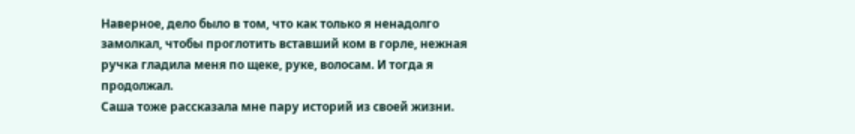Наверное, дело было в том, что как только я ненадолго замолкал, чтобы проглотить вставший ком в горле, нежная ручка гладила меня по щеке, руке, волосам. И тогда я продолжал.
Саша тоже рассказала мне пару историй из своей жизни.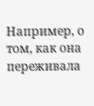Например, о том, как она переживала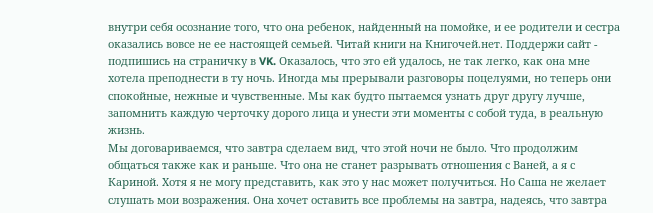внутри себя осознание того, что она ребенок, найденный на помойке, и ее родители и сестра оказались вовсе не ее настоящей семьей. Читай книги на Книгочей.нет. Поддержи сайт - подпишись на страничку в VK. Оказалось, что это ей удалось, не так легко, как она мне хотела преподнести в ту ночь. Иногда мы прерывали разговоры поцелуями, но теперь они спокойные, нежные и чувственные. Мы как будто пытаемся узнать друг другу лучше, запомнить каждую черточку дорого лица и унести эти моменты с собой туда, в реальную жизнь.
Мы договариваемся, что завтра сделаем вид, что этой ночи не было. Что продолжим общаться также как и раньше. Что она не станет разрывать отношения с Ваней, а я с Кариной. Хотя я не могу представить, как это у нас может получиться. Но Саша не желает слушать мои возражения. Она хочет оставить все проблемы на завтра, надеясь, что завтра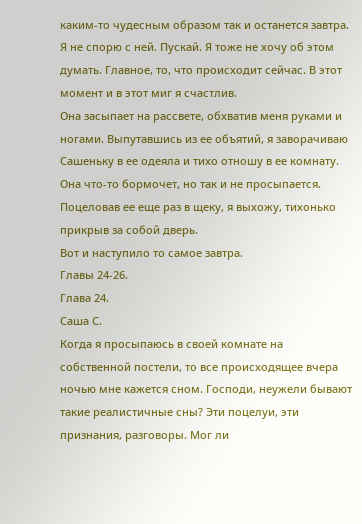каким-то чудесным образом так и останется завтра.
Я не спорю с ней. Пускай. Я тоже не хочу об этом думать. Главное, то, что происходит сейчас. В этот момент и в этот миг я счастлив.
Она засыпает на рассвете, обхватив меня руками и ногами. Выпутавшись из ее объятий, я заворачиваю Сашеньку в ее одеяла и тихо отношу в ее комнату. Она что-то бормочет, но так и не просыпается. Поцеловав ее еще раз в щеку, я выхожу, тихонько прикрыв за собой дверь.
Вот и наступило то самое завтра.
Главы 24-26.
Глава 24.
Саша С.
Когда я просыпаюсь в своей комнате на собственной постели, то все происходящее вчера ночью мне кажется сном. Господи, неужели бывают такие реалистичные сны? Эти поцелуи, эти признания, разговоры. Мог ли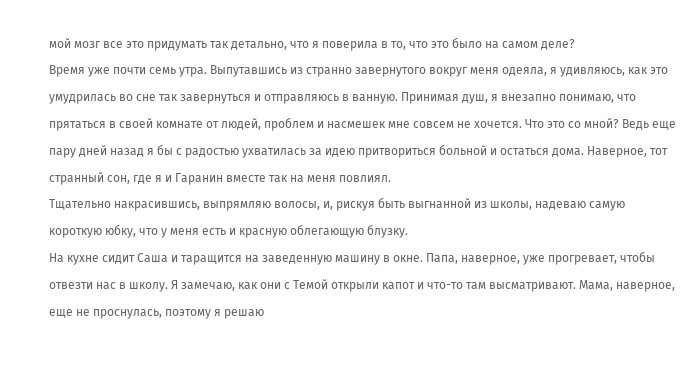мой мозг все это придумать так детально, что я поверила в то, что это было на самом деле?
Время уже почти семь утра. Выпутавшись из странно завернутого вокруг меня одеяла, я удивляюсь, как это умудрилась во сне так завернуться и отправляюсь в ванную. Принимая душ, я внезапно понимаю, что прятаться в своей комнате от людей, проблем и насмешек мне совсем не хочется. Что это со мной? Ведь еще пару дней назад я бы с радостью ухватилась за идею притвориться больной и остаться дома. Наверное, тот странный сон, где я и Гаранин вместе так на меня повлиял.
Тщательно накрасившись, выпрямляю волосы, и, рискуя быть выгнанной из школы, надеваю самую короткую юбку, что у меня есть и красную облегающую блузку.
На кухне сидит Саша и таращится на заведенную машину в окне. Папа, наверное, уже прогревает, чтобы отвезти нас в школу. Я замечаю, как они с Темой открыли капот и что-то там высматривают. Мама, наверное, еще не проснулась, поэтому я решаю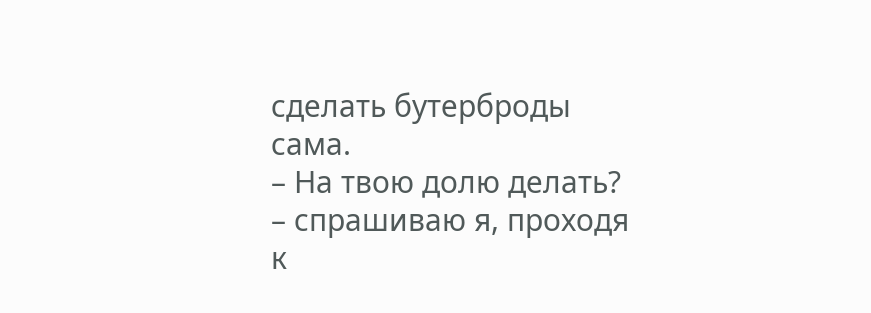сделать бутерброды сама.
– На твою долю делать? – спрашиваю я, проходя к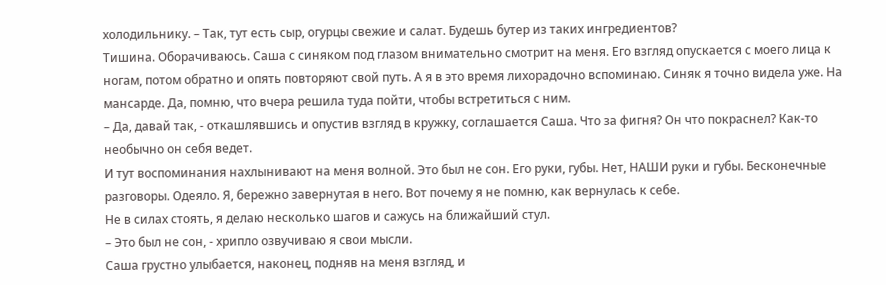холодильнику. – Так, тут есть сыр, огурцы свежие и салат. Будешь бутер из таких ингредиентов?
Тишина. Оборачиваюсь. Саша с синяком под глазом внимательно смотрит на меня. Его взгляд опускается с моего лица к ногам, потом обратно и опять повторяют свой путь. А я в это время лихорадочно вспоминаю. Синяк я точно видела уже. На мансарде. Да, помню, что вчера решила туда пойти, чтобы встретиться с ним.
– Да, давай так, - откашлявшись и опустив взгляд в кружку, соглашается Саша. Что за фигня? Он что покраснел? Как-то необычно он себя ведет.
И тут воспоминания нахлынивают на меня волной. Это был не сон. Его руки, губы. Нет, НАШИ руки и губы. Бесконечные разговоры. Одеяло. Я, бережно завернутая в него. Вот почему я не помню, как вернулась к себе.
Не в силах стоять, я делаю несколько шагов и сажусь на ближайший стул.
– Это был не сон, - хрипло озвучиваю я свои мысли.
Саша грустно улыбается, наконец, подняв на меня взгляд, и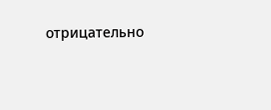отрицательно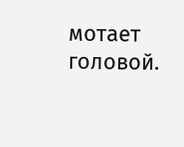мотает головой.